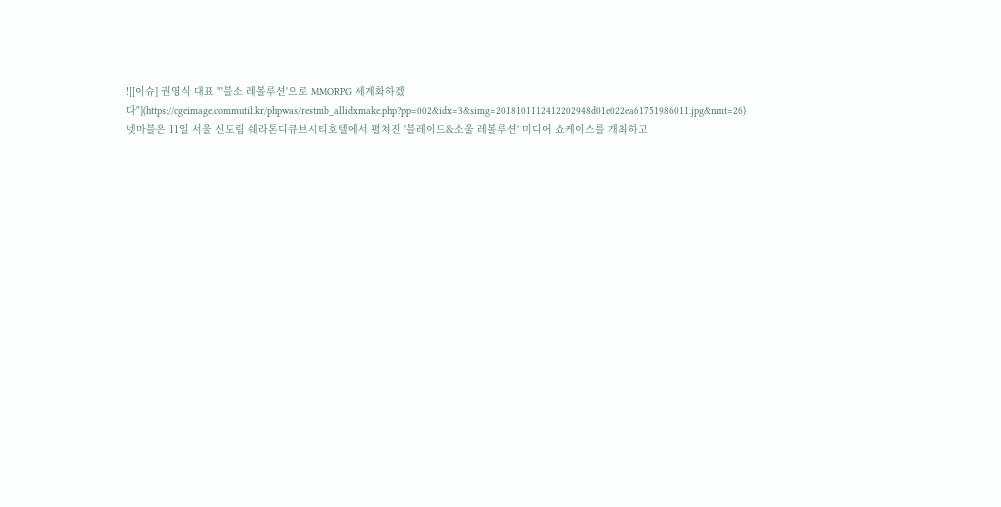![[이슈] 권영식 대표 "'블소 레볼루션'으로 MMORPG 세계화하겠다"](https://cgeimage.commutil.kr/phpwas/restmb_allidxmake.php?pp=002&idx=3&simg=2018101112412202948d01e022ea61751986011.jpg&nmt=26)
넷마블은 11일 서울 신도림 쉐라톤디큐브시티호텔에서 펼쳐진 '블레이드&소울 레볼루션' 미디어 쇼케이스를 개최하고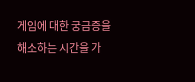게임에 대한 궁금증을 해소하는 시간을 가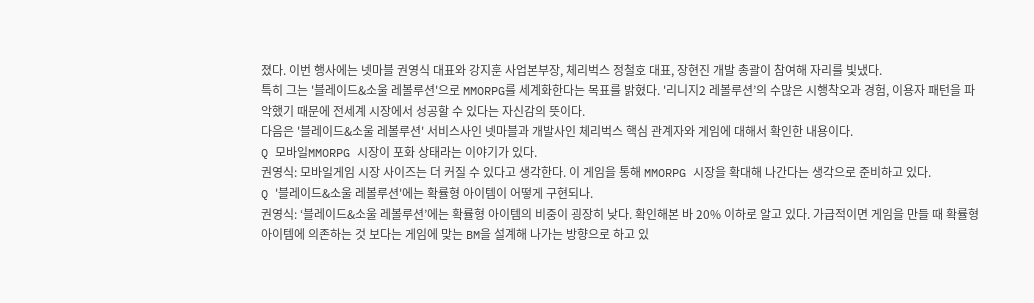졌다. 이번 행사에는 넷마블 권영식 대표와 강지훈 사업본부장, 체리벅스 정철호 대표, 장현진 개발 총괄이 참여해 자리를 빛냈다.
특히 그는 '블레이드&소울 레볼루션'으로 MMORPG를 세계화한다는 목표를 밝혔다. '리니지2 레볼루션’의 수많은 시행착오과 경험, 이용자 패턴을 파악했기 때문에 전세계 시장에서 성공할 수 있다는 자신감의 뜻이다.
다음은 '블레이드&소울 레볼루션' 서비스사인 넷마블과 개발사인 체리벅스 핵심 관계자와 게임에 대해서 확인한 내용이다.
Q 모바일MMORPG 시장이 포화 상태라는 이야기가 있다.
권영식: 모바일게임 시장 사이즈는 더 커질 수 있다고 생각한다. 이 게임을 통해 MMORPG 시장을 확대해 나간다는 생각으로 준비하고 있다.
Q '블레이드&소울 레볼루션'에는 확률형 아이템이 어떻게 구현되나.
권영식: ‘블레이드&소울 레볼루션’에는 확률형 아이템의 비중이 굉장히 낮다. 확인해본 바 20% 이하로 알고 있다. 가급적이면 게임을 만들 때 확률형 아이템에 의존하는 것 보다는 게임에 맞는 BM을 설계해 나가는 방향으로 하고 있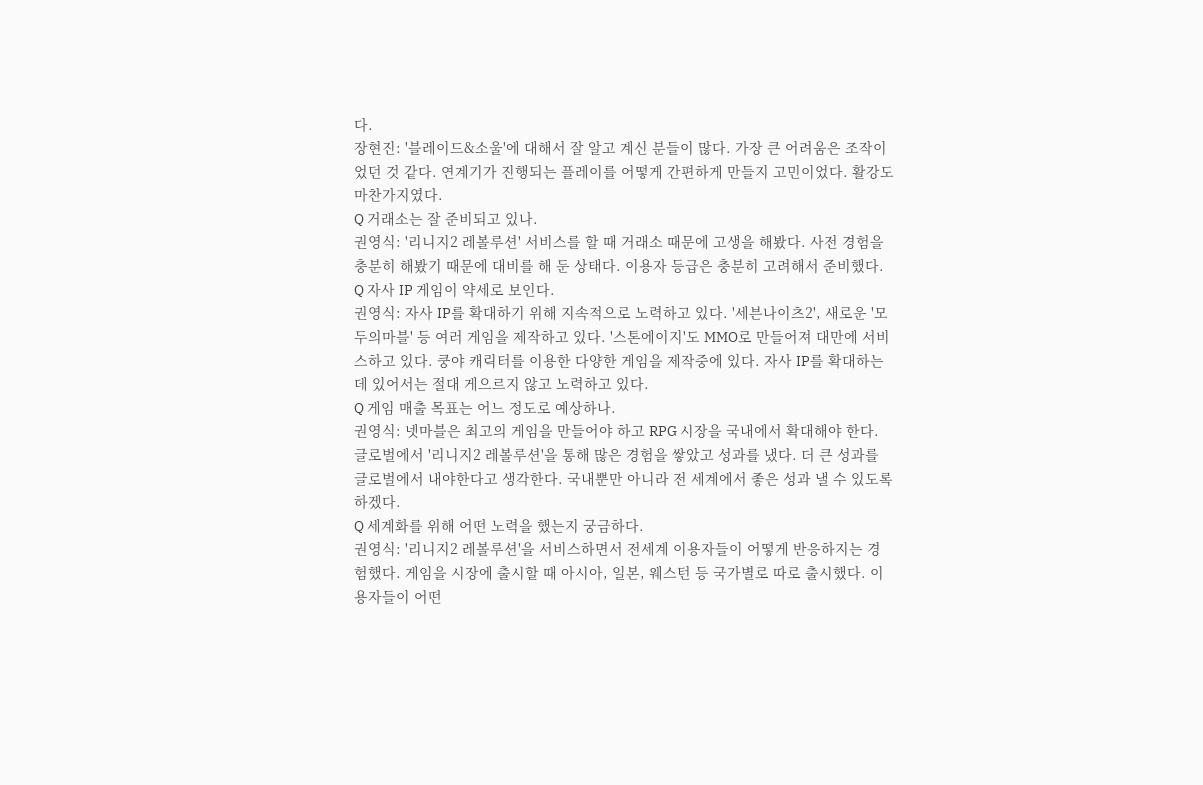다.
장현진: '블레이드&소울'에 대해서 잘 알고 계신 분들이 많다. 가장 큰 어려움은 조작이었던 것 같다. 연계기가 진행되는 플레이를 어떻게 간편하게 만들지 고민이었다. 활강도 마찬가지였다.
Q 거래소는 잘 준비되고 있나.
권영식: '리니지2 레볼루션' 서비스를 할 때 거래소 때문에 고생을 해봤다. 사전 경험을 충분히 해봤기 때문에 대비를 해 둔 상태다. 이용자 등급은 충분히 고려해서 준비했다.
Q 자사 IP 게임이 약세로 보인다.
권영식: 자사 IP를 확대하기 위해 지속적으로 노력하고 있다. '세븐나이츠2', 새로운 '모두의마블' 등 여러 게임을 제작하고 있다. '스톤에이지'도 MMO로 만들어져 대만에 서비스하고 있다. 쿵야 캐릭터를 이용한 다양한 게임을 제작중에 있다. 자사 IP를 확대하는데 있어서는 절대 게으르지 않고 노력하고 있다.
Q 게임 매출 목표는 어느 정도로 예상하나.
권영식: 넷마블은 최고의 게임을 만들어야 하고 RPG 시장을 국내에서 확대해야 한다. 글로벌에서 '리니지2 레볼루션'을 통해 많은 경험을 쌓았고 성과를 냈다. 더 큰 성과를 글로벌에서 내야한다고 생각한다. 국내뿐만 아니라 전 세계에서 좋은 성과 낼 수 있도록 하겠다.
Q 세계화를 위해 어떤 노력을 했는지 궁금하다.
권영식: '리니지2 레볼루션'을 서비스하면서 전세계 이용자들이 어떻게 반응하지는 경험했다. 게임을 시장에 출시할 때 아시아, 일본, 웨스턴 등 국가별로 따로 출시했다. 이용자들이 어떤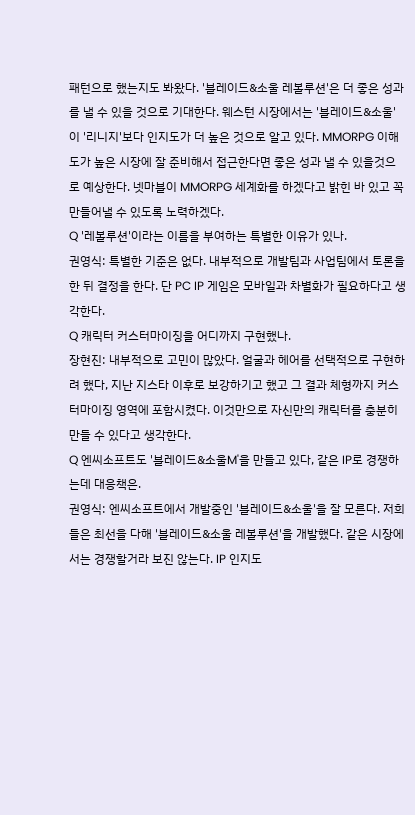패턴으로 했는지도 봐왔다. '블레이드&소울 레볼루션'은 더 좋은 성과를 낼 수 있을 것으로 기대한다. 웨스턴 시장에서는 '블레이드&소울'이 '리니지'보다 인지도가 더 높은 것으로 알고 있다. MMORPG 이해도가 높은 시장에 잘 준비해서 접근한다면 좋은 성과 낼 수 있을것으로 예상한다. 넷마블이 MMORPG 세계화를 하겠다고 밝힌 바 있고 꼭 만들어낼 수 있도록 노력하겠다.
Q '레볼루션'이라는 이름을 부여하는 특별한 이유가 있나.
권영식: 특별한 기준은 없다. 내부적으로 개발팀과 사업팀에서 토론을 한 뒤 결정을 한다. 단 PC IP 게임은 모바일과 차별화가 필요하다고 생각한다.
Q 캐릭터 커스터마이징을 어디까지 구현했나.
장현진: 내부적으로 고민이 많았다. 얼굴과 헤어를 선택적으로 구현하려 했다, 지난 지스타 이후로 보강하기고 했고 그 결과 체형까지 커스터마이징 영역에 포함시켰다. 이것만으로 자신만의 캐릭터를 충분히 만들 수 있다고 생각한다.
Q 엔씨소프트도 '블레이드&소울M'을 만들고 있다, 같은 IP로 경쟁하는데 대응책은.
권영식: 엔씨소프트에서 개발중인 '블레이드&소울'을 잘 모른다. 저희들은 최선을 다해 '블레이드&소울 레볼루션'을 개발했다. 같은 시장에서는 경쟁할거라 보진 않는다. IP 인지도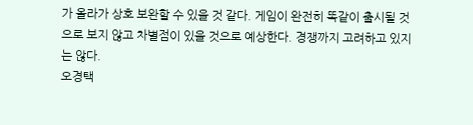가 올라가 상호 보완할 수 있을 것 같다. 게임이 완전히 똑같이 출시될 것으로 보지 않고 차별점이 있을 것으로 예상한다. 경쟁까지 고려하고 있지는 않다.
오경택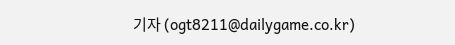기자 (ogt8211@dailygame.co.kr)